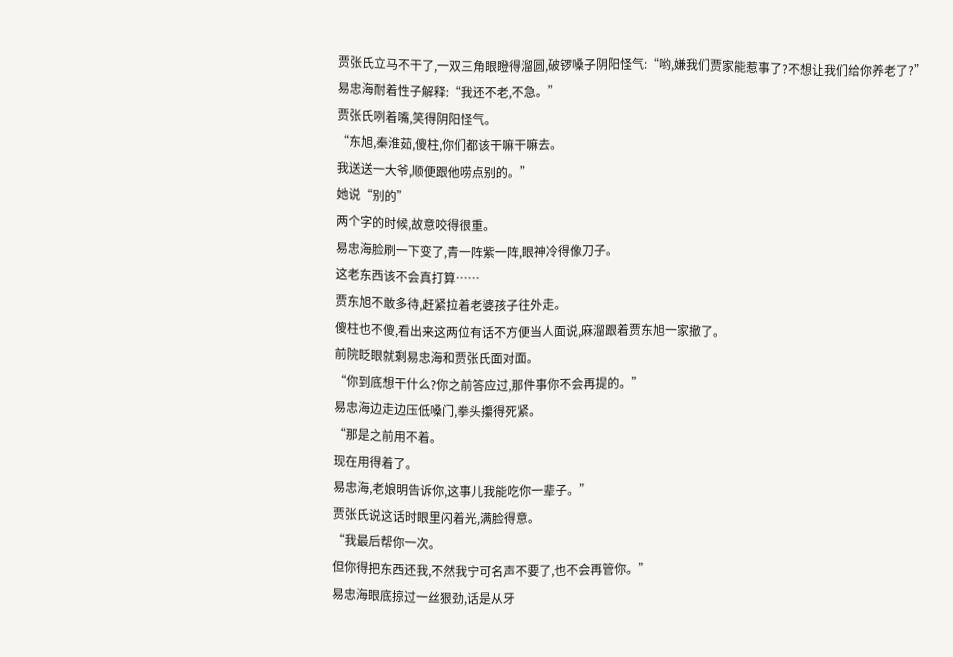贾张氏立马不干了,一双三角眼瞪得溜圆,破锣嗓子阴阳怪气:“哟,嫌我们贾家能惹事了?不想让我们给你养老了?”
易忠海耐着性子解释:“我还不老,不急。”
贾张氏咧着嘴,笑得阴阳怪气。
“东旭,秦淮茹,傻柱,你们都该干嘛干嘛去。
我送送一大爷,顺便跟他唠点别的。”
她说“别的”
两个字的时候,故意咬得很重。
易忠海脸刷一下变了,青一阵紫一阵,眼神冷得像刀子。
这老东西该不会真打算……
贾东旭不敢多待,赶紧拉着老婆孩子往外走。
傻柱也不傻,看出来这两位有话不方便当人面说,麻溜跟着贾东旭一家撤了。
前院眨眼就剩易忠海和贾张氏面对面。
“你到底想干什么?你之前答应过,那件事你不会再提的。”
易忠海边走边压低嗓门,拳头攥得死紧。
“那是之前用不着。
现在用得着了。
易忠海,老娘明告诉你,这事儿我能吃你一辈子。”
贾张氏说这话时眼里闪着光,满脸得意。
“我最后帮你一次。
但你得把东西还我,不然我宁可名声不要了,也不会再管你。”
易忠海眼底掠过一丝狠劲,话是从牙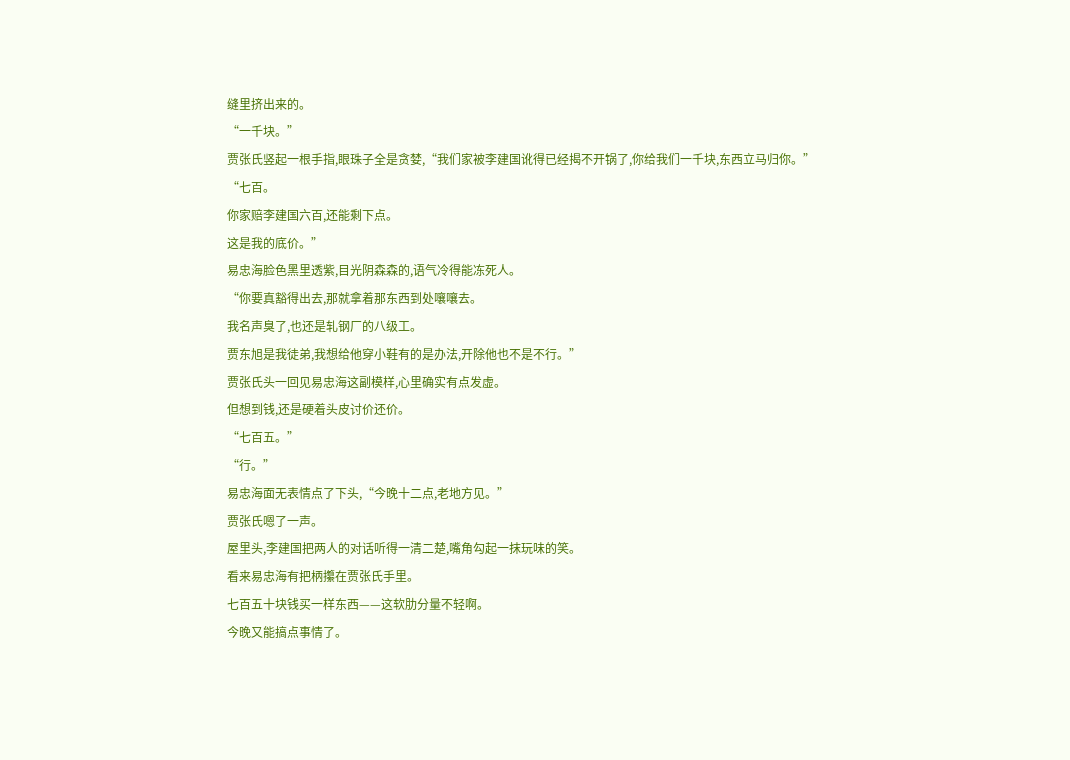缝里挤出来的。
“一千块。”
贾张氏竖起一根手指,眼珠子全是贪婪,“我们家被李建国讹得已经揭不开锅了,你给我们一千块,东西立马归你。”
“七百。
你家赔李建国六百,还能剩下点。
这是我的底价。”
易忠海脸色黑里透紫,目光阴森森的,语气冷得能冻死人。
“你要真豁得出去,那就拿着那东西到处嚷嚷去。
我名声臭了,也还是轧钢厂的八级工。
贾东旭是我徒弟,我想给他穿小鞋有的是办法,开除他也不是不行。”
贾张氏头一回见易忠海这副模样,心里确实有点发虚。
但想到钱,还是硬着头皮讨价还价。
“七百五。”
“行。”
易忠海面无表情点了下头,“今晚十二点,老地方见。”
贾张氏嗯了一声。
屋里头,李建国把两人的对话听得一清二楚,嘴角勾起一抹玩味的笑。
看来易忠海有把柄攥在贾张氏手里。
七百五十块钱买一样东西——这软肋分量不轻啊。
今晚又能搞点事情了。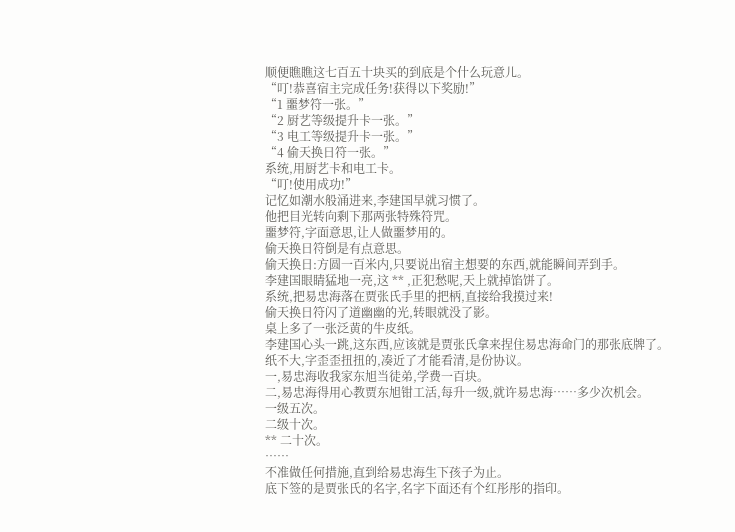顺便瞧瞧这七百五十块买的到底是个什么玩意儿。
“叮!恭喜宿主完成任务!获得以下奖励!”
“1 噩梦符一张。”
“2 厨艺等级提升卡一张。”
“3 电工等级提升卡一张。”
“4 偷天换日符一张。”
系统,用厨艺卡和电工卡。
“叮!使用成功!”
记忆如潮水般涌进来,李建国早就习惯了。
他把目光转向剩下那两张特殊符咒。
噩梦符,字面意思,让人做噩梦用的。
偷天换日符倒是有点意思。
偷天换日:方圆一百米内,只要说出宿主想要的东西,就能瞬间弄到手。
李建国眼睛猛地一亮,这 ** ,正犯愁呢,天上就掉馅饼了。
系统,把易忠海落在贾张氏手里的把柄,直接给我摸过来!
偷天换日符闪了道幽幽的光,转眼就没了影。
桌上多了一张泛黄的牛皮纸。
李建国心头一跳,这东西,应该就是贾张氏拿来捏住易忠海命门的那张底牌了。
纸不大,字歪歪扭扭的,凑近了才能看清,是份协议。
一,易忠海收我家东旭当徒弟,学费一百块。
二,易忠海得用心教贾东旭钳工活,每升一级,就许易忠海……多少次机会。
一级五次。
二级十次。
** 二十次。
……
不准做任何措施,直到给易忠海生下孩子为止。
底下签的是贾张氏的名字,名字下面还有个红彤彤的指印。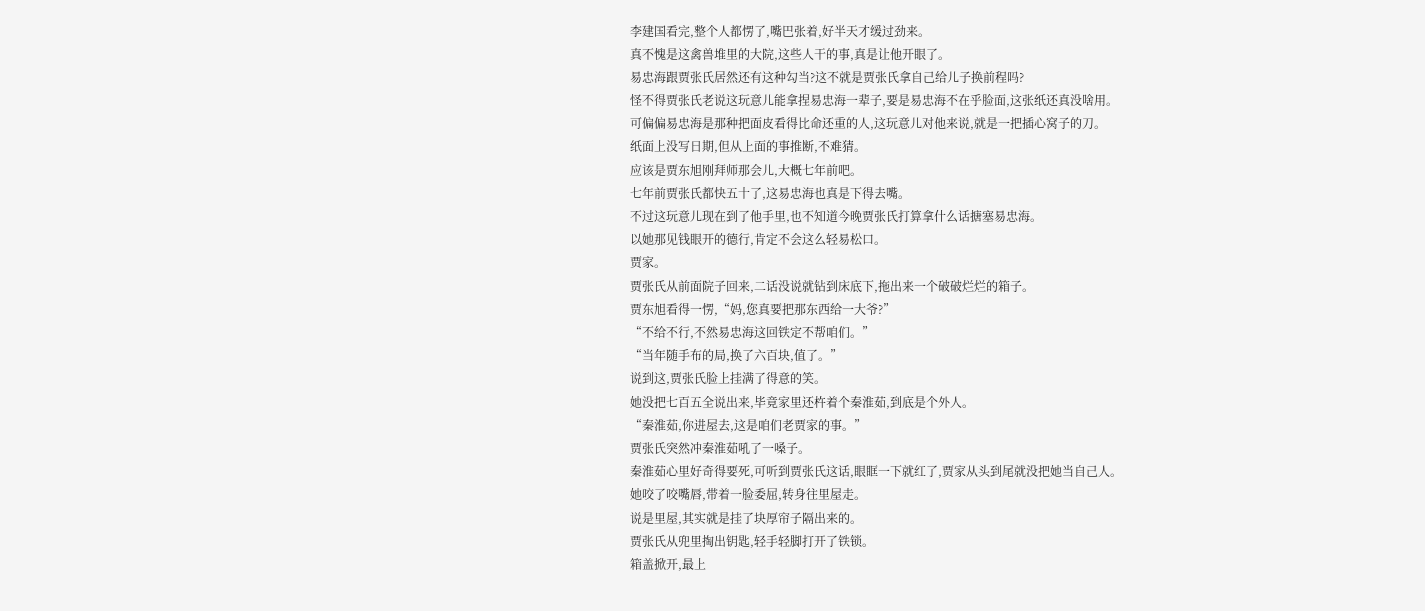李建国看完,整个人都愣了,嘴巴张着,好半天才缓过劲来。
真不愧是这禽兽堆里的大院,这些人干的事,真是让他开眼了。
易忠海跟贾张氏居然还有这种勾当?这不就是贾张氏拿自己给儿子换前程吗?
怪不得贾张氏老说这玩意儿能拿捏易忠海一辈子,要是易忠海不在乎脸面,这张纸还真没啥用。
可偏偏易忠海是那种把面皮看得比命还重的人,这玩意儿对他来说,就是一把插心窝子的刀。
纸面上没写日期,但从上面的事推断,不难猜。
应该是贾东旭刚拜师那会儿,大概七年前吧。
七年前贾张氏都快五十了,这易忠海也真是下得去嘴。
不过这玩意儿现在到了他手里,也不知道今晚贾张氏打算拿什么话搪塞易忠海。
以她那见钱眼开的德行,肯定不会这么轻易松口。
贾家。
贾张氏从前面院子回来,二话没说就钻到床底下,拖出来一个破破烂烂的箱子。
贾东旭看得一愣,“妈,您真要把那东西给一大爷?”
“不给不行,不然易忠海这回铁定不帮咱们。”
“当年随手布的局,换了六百块,值了。”
说到这,贾张氏脸上挂满了得意的笑。
她没把七百五全说出来,毕竟家里还杵着个秦淮茹,到底是个外人。
“秦淮茹,你进屋去,这是咱们老贾家的事。”
贾张氏突然冲秦淮茹吼了一嗓子。
秦淮茹心里好奇得要死,可听到贾张氏这话,眼眶一下就红了,贾家从头到尾就没把她当自己人。
她咬了咬嘴唇,带着一脸委屈,转身往里屋走。
说是里屋,其实就是挂了块厚帘子隔出来的。
贾张氏从兜里掏出钥匙,轻手轻脚打开了铁锁。
箱盖掀开,最上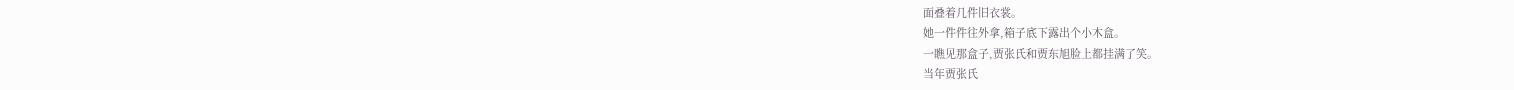面叠着几件旧衣裳。
她一件件往外拿,箱子底下露出个小木盒。
一瞧见那盒子,贾张氏和贾东旭脸上都挂满了笑。
当年贾张氏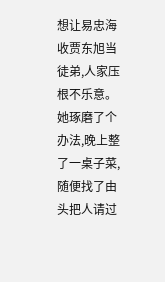想让易忠海收贾东旭当徒弟,人家压根不乐意。
她琢磨了个办法,晚上整了一桌子菜,随便找了由头把人请过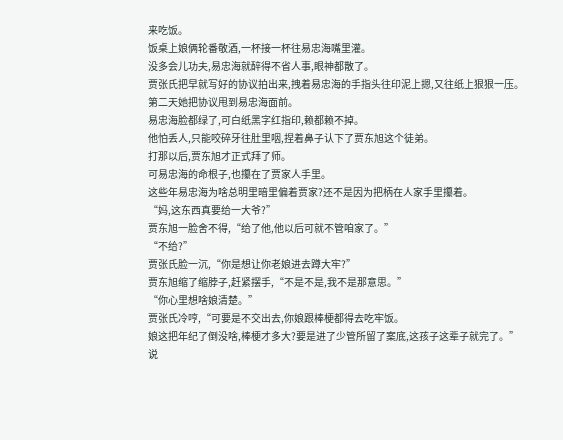来吃饭。
饭桌上娘俩轮番敬酒,一杯接一杯往易忠海嘴里灌。
没多会儿功夫,易忠海就醉得不省人事,眼神都散了。
贾张氏把早就写好的协议拍出来,拽着易忠海的手指头往印泥上摁,又往纸上狠狠一压。
第二天她把协议甩到易忠海面前。
易忠海脸都绿了,可白纸黑字红指印,赖都赖不掉。
他怕丢人,只能咬碎牙往肚里咽,捏着鼻子认下了贾东旭这个徒弟。
打那以后,贾东旭才正式拜了师。
可易忠海的命根子,也攥在了贾家人手里。
这些年易忠海为啥总明里暗里偏着贾家?还不是因为把柄在人家手里攥着。
“妈,这东西真要给一大爷?”
贾东旭一脸舍不得,“给了他,他以后可就不管咱家了。”
“不给?”
贾张氏脸一沉,“你是想让你老娘进去蹲大牢?”
贾东旭缩了缩脖子,赶紧摆手,“不是不是,我不是那意思。”
“你心里想啥娘清楚。”
贾张氏冷哼,“可要是不交出去,你娘跟棒梗都得去吃牢饭。
娘这把年纪了倒没啥,棒梗才多大?要是进了少管所留了案底,这孩子这辈子就完了。”
说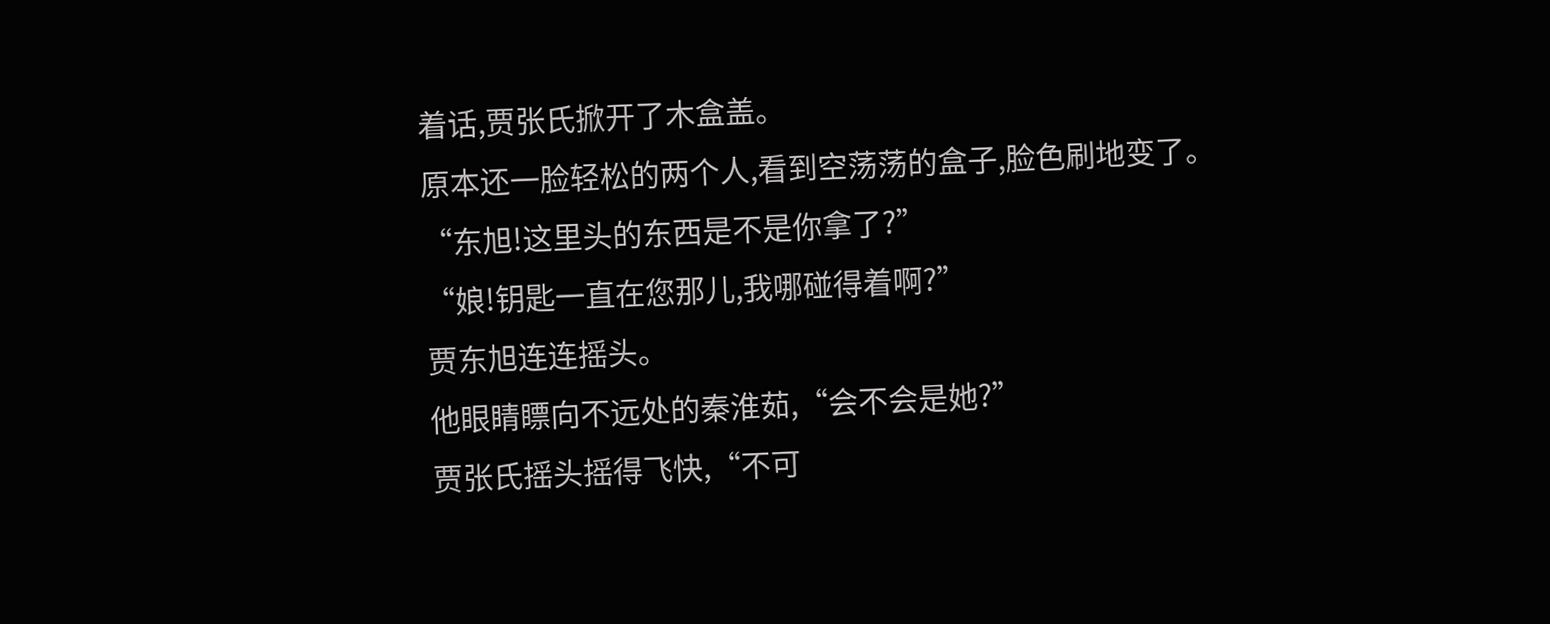着话,贾张氏掀开了木盒盖。
原本还一脸轻松的两个人,看到空荡荡的盒子,脸色刷地变了。
“东旭!这里头的东西是不是你拿了?”
“娘!钥匙一直在您那儿,我哪碰得着啊?”
贾东旭连连摇头。
他眼睛瞟向不远处的秦淮茹,“会不会是她?”
贾张氏摇头摇得飞快,“不可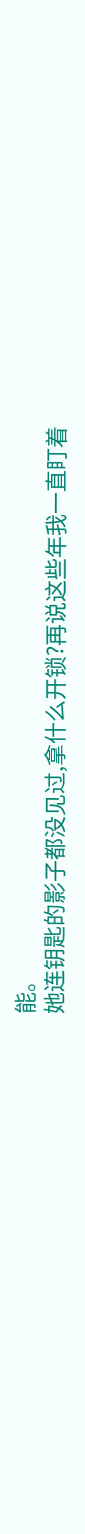能。
她连钥匙的影子都没见过,拿什么开锁?再说这些年我一直盯着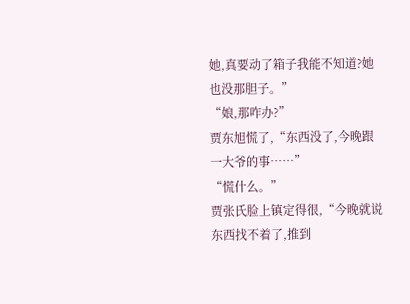她,真要动了箱子我能不知道?她也没那胆子。”
“娘,那咋办?”
贾东旭慌了,“东西没了,今晚跟一大爷的事……”
“慌什么。”
贾张氏脸上镇定得很,“今晚就说东西找不着了,推到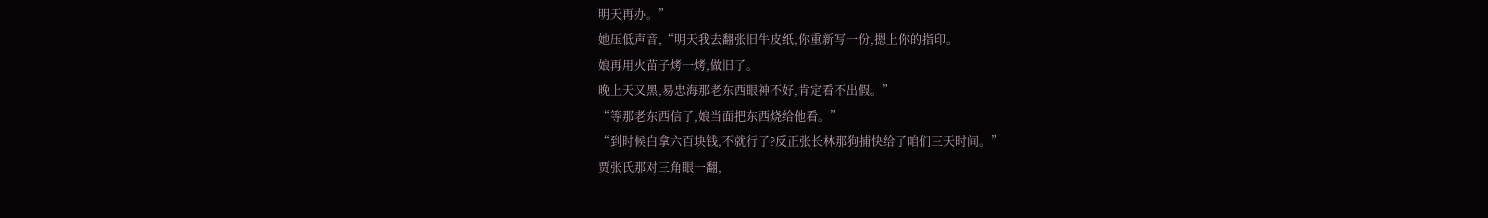明天再办。”
她压低声音,“明天我去翻张旧牛皮纸,你重新写一份,摁上你的指印。
娘再用火苗子烤一烤,做旧了。
晚上天又黑,易忠海那老东西眼神不好,肯定看不出假。”
“等那老东西信了,娘当面把东西烧给他看。”
“到时候白拿六百块钱,不就行了?反正张长林那狗捕快给了咱们三天时间。”
贾张氏那对三角眼一翻,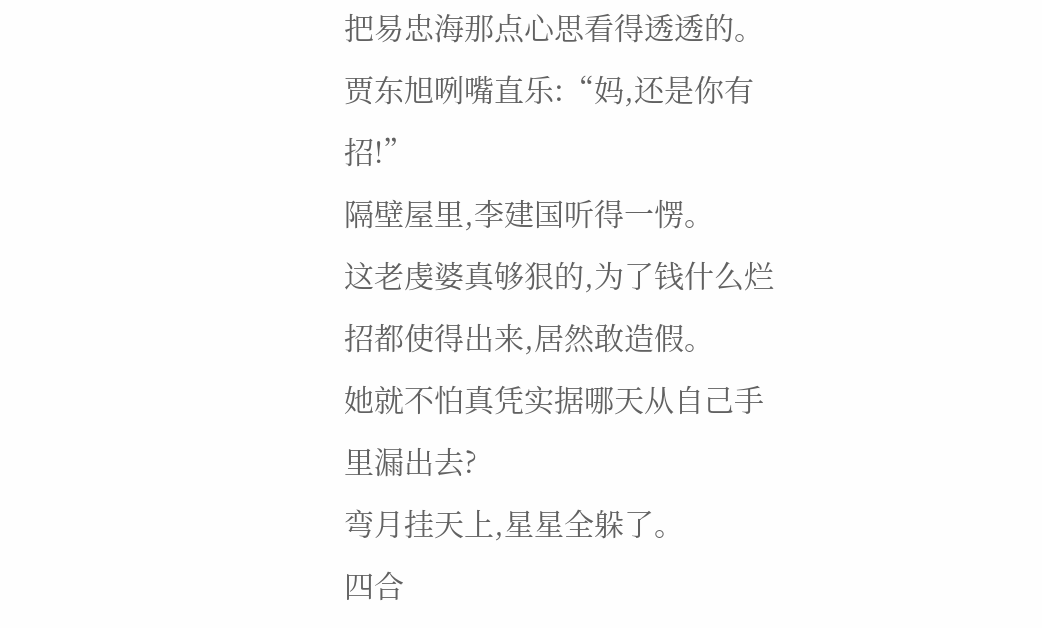把易忠海那点心思看得透透的。
贾东旭咧嘴直乐:“妈,还是你有招!”
隔壁屋里,李建国听得一愣。
这老虔婆真够狠的,为了钱什么烂招都使得出来,居然敢造假。
她就不怕真凭实据哪天从自己手里漏出去?
弯月挂天上,星星全躲了。
四合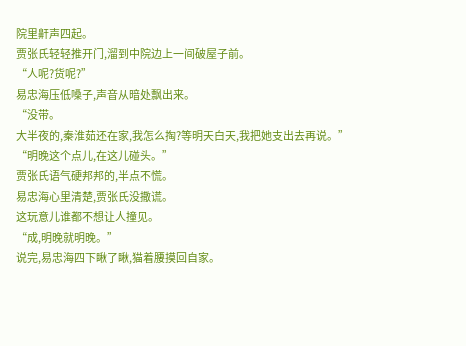院里鼾声四起。
贾张氏轻轻推开门,溜到中院边上一间破屋子前。
“人呢?货呢?”
易忠海压低嗓子,声音从暗处飘出来。
“没带。
大半夜的,秦淮茹还在家,我怎么掏?等明天白天,我把她支出去再说。”
“明晚这个点儿,在这儿碰头。”
贾张氏语气硬邦邦的,半点不慌。
易忠海心里清楚,贾张氏没撒谎。
这玩意儿谁都不想让人撞见。
“成,明晚就明晚。”
说完,易忠海四下瞅了瞅,猫着腰摸回自家。